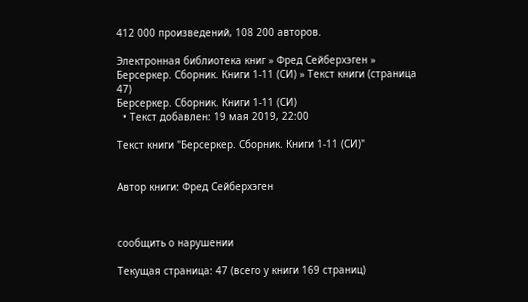412 000 произведений, 108 200 авторов.

Электронная библиотека книг » Фред Сейберхэген » Берсеркер. Сборник. Книги 1-11 (СИ) » Текст книги (страница 47)
Берсеркер. Сборник. Книги 1-11 (СИ)
  • Текст добавлен: 19 мая 2019, 22:00

Текст книги "Берсеркер. Сборник. Книги 1-11 (СИ)"


Автор книги: Фред Сейберхэген



сообщить о нарушении

Текущая страница: 47 (всего у книги 169 страниц)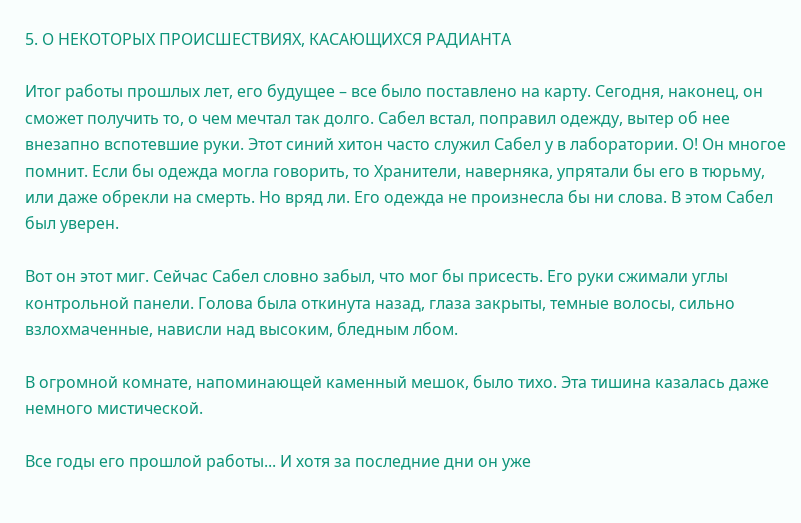5. О НЕКОТОРЫХ ПРОИСШЕСТВИЯХ, КАСАЮЩИХСЯ РАДИАНТА

Итог работы прошлых лет, его будущее – все было поставлено на карту. Сегодня, наконец, он сможет получить то, о чем мечтал так долго. Сабел встал, поправил одежду, вытер об нее внезапно вспотевшие руки. Этот синий хитон часто служил Сабел у в лаборатории. О! Он многое помнит. Если бы одежда могла говорить, то Хранители, наверняка, упрятали бы его в тюрьму, или даже обрекли на смерть. Но вряд ли. Его одежда не произнесла бы ни слова. В этом Сабел был уверен.

Вот он этот миг. Сейчас Сабел словно забыл, что мог бы присесть. Его руки сжимали углы контрольной панели. Голова была откинута назад, глаза закрыты, темные волосы, сильно взлохмаченные, нависли над высоким, бледным лбом.

В огромной комнате, напоминающей каменный мешок, было тихо. Эта тишина казалась даже немного мистической.

Все годы его прошлой работы... И хотя за последние дни он уже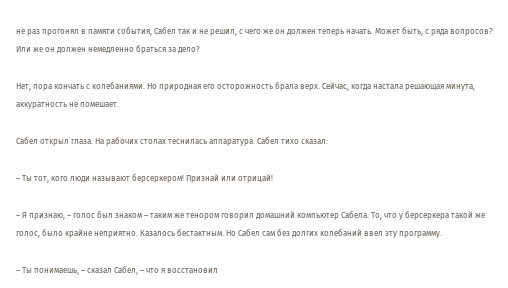не раз прогонял в памяти события, Сабел так и не решил, с чего же он должен теперь начать. Может быть, с ряда вопросов? Или же он должен немедленно браться за дело?

Нет, пора кончать с колебаниями. Но природная его осторожность брала верх. Сейчас, когда настала решающая минута, аккуратность не помешает.

Сабел открыл глаза. На рабочих столах теснилась аппаратура. Сабел тихо сказал:

– Ты тот, кого люди называют берсеркером! Признай или отрицай!

– Я признаю, – голос был знаком – таким же тенором говорил домашний компьютер Сабела. То, что у берсеркера такой же голос, было крайне неприятно. Казалось бестактным. Но Сабел сам без долгих колебаний ввел эту программу.

– Ты понимаешь, – сказал Сабел, – что я восстановил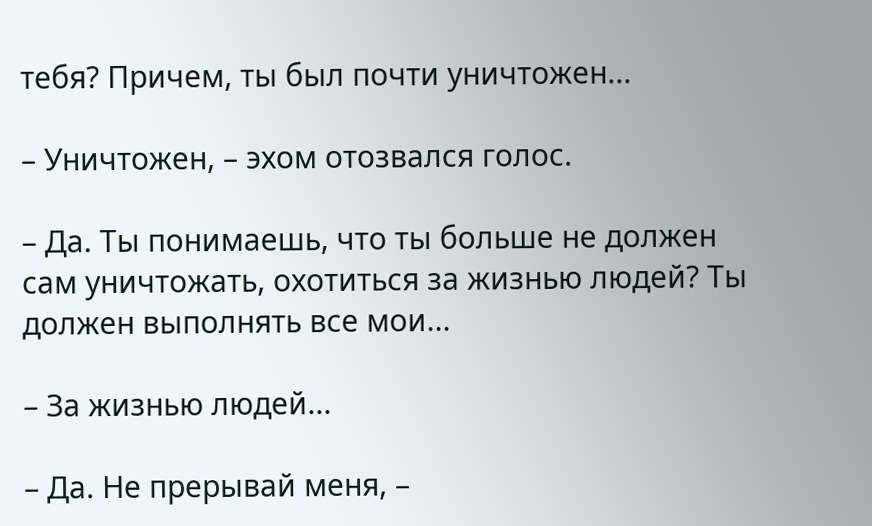тебя? Причем, ты был почти уничтожен...

– Уничтожен, – эхом отозвался голос.

– Да. Ты понимаешь, что ты больше не должен сам уничтожать, охотиться за жизнью людей? Ты должен выполнять все мои...

– За жизнью людей...

– Да. Не прерывай меня, –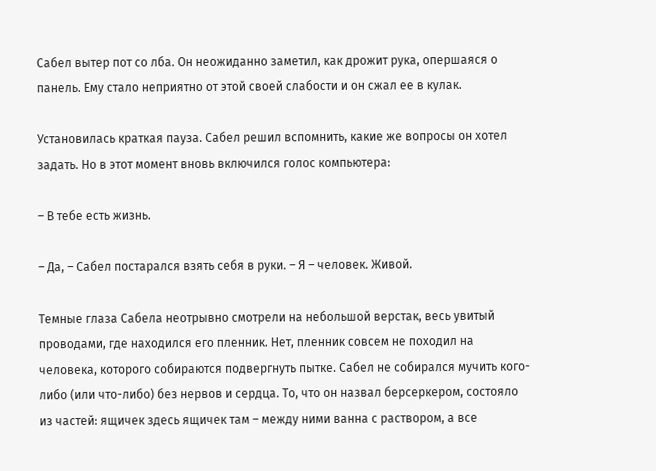Сабел вытер пот со лба. Он неожиданно заметил, как дрожит рука, опершаяся о панель. Ему стало неприятно от этой своей слабости и он сжал ее в кулак.

Установилась краткая пауза. Сабел решил вспомнить, какие же вопросы он хотел задать. Но в этот момент вновь включился голос компьютера:

– В тебе есть жизнь.

– Да, – Сабел постарался взять себя в руки. – Я – человек. Живой.

Темные глаза Сабела неотрывно смотрели на небольшой верстак, весь увитый проводами, где находился его пленник. Нет, пленник совсем не походил на человека, которого собираются подвергнуть пытке. Сабел не собирался мучить кого-либо (или что-либо) без нервов и сердца. То, что он назвал берсеркером, состояло из частей: ящичек здесь ящичек там – между ними ванна с раствором, а все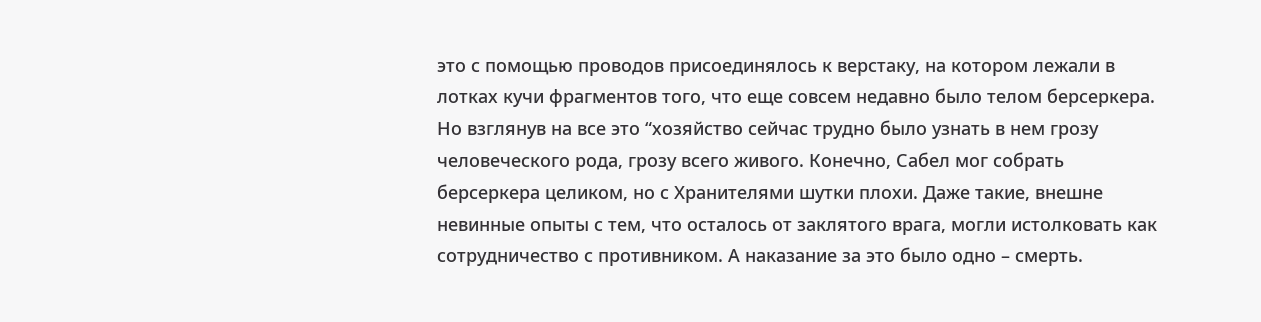это с помощью проводов присоединялось к верстаку, на котором лежали в лотках кучи фрагментов того, что еще совсем недавно было телом берсеркера. Но взглянув на все это “хозяйство сейчас трудно было узнать в нем грозу человеческого рода, грозу всего живого. Конечно, Сабел мог собрать берсеркера целиком, но с Хранителями шутки плохи. Даже такие, внешне невинные опыты с тем, что осталось от заклятого врага, могли истолковать как сотрудничество с противником. А наказание за это было одно – смерть.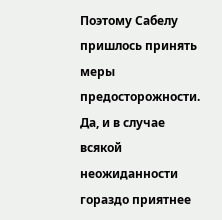Поэтому Сабелу пришлось принять меры предосторожности. Да, и в случае всякой неожиданности гораздо приятнее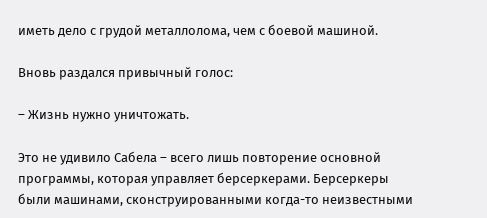иметь дело с грудой металлолома, чем с боевой машиной.

Вновь раздался привычный голос:

– Жизнь нужно уничтожать.

Это не удивило Сабела – всего лишь повторение основной программы, которая управляет берсеркерами. Берсеркеры были машинами, сконструированными когда-то неизвестными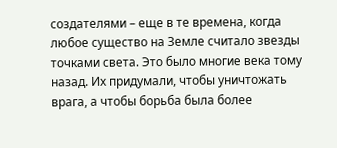создателями – еще в те времена, когда любое существо на Земле считало звезды точками света. Это было многие века тому назад. Их придумали, чтобы уничтожать врага, а чтобы борьба была более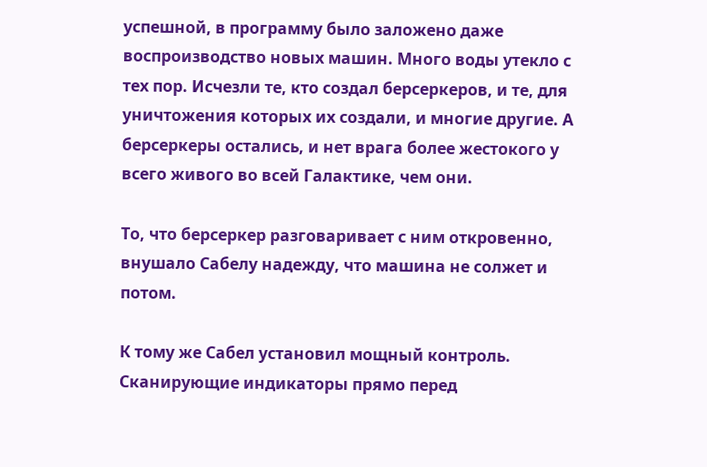успешной, в программу было заложено даже воспроизводство новых машин. Много воды утекло с тех пор. Исчезли те, кто создал берсеркеров, и те, для уничтожения которых их создали, и многие другие. А берсеркеры остались, и нет врага более жестокого у всего живого во всей Галактике, чем они.

То, что берсеркер разговаривает с ним откровенно, внушало Сабелу надежду, что машина не солжет и потом.

К тому же Сабел установил мощный контроль. Сканирующие индикаторы прямо перед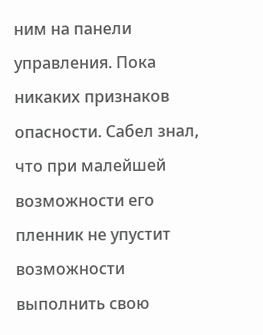ним на панели управления. Пока никаких признаков опасности. Сабел знал, что при малейшей возможности его пленник не упустит возможности выполнить свою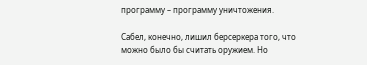программу – программу уничтожения.

Сабел, конечно, лишил берсеркера того, что можно было бы считать оружием. Но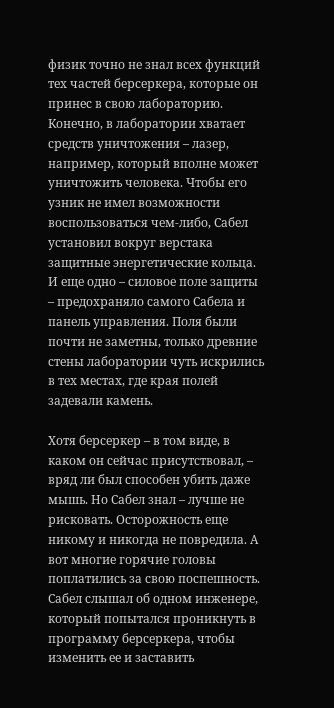физик точно не знал всех функций тех частей берсеркера, которые он принес в свою лабораторию. Конечно, в лаборатории хватает средств уничтожения – лазер, например, который вполне может уничтожить человека. Чтобы его узник не имел возможности воспользоваться чем-либо, Сабел установил вокруг верстака защитные энергетические кольца. И еще одно – силовое поле защиты – предохраняло самого Сабела и панель управления. Поля были почти не заметны, только древние стены лаборатории чуть искрились в тех местах, где края полей задевали камень.

Хотя берсеркер – в том виде, в каком он сейчас присутствовал, – вряд ли был способен убить даже мышь. Но Сабел знал – лучше не рисковать. Осторожность еще никому и никогда не повредила. А вот многие горячие головы поплатились за свою поспешность. Сабел слышал об одном инженере, который попытался проникнуть в программу берсеркера, чтобы изменить ее и заставить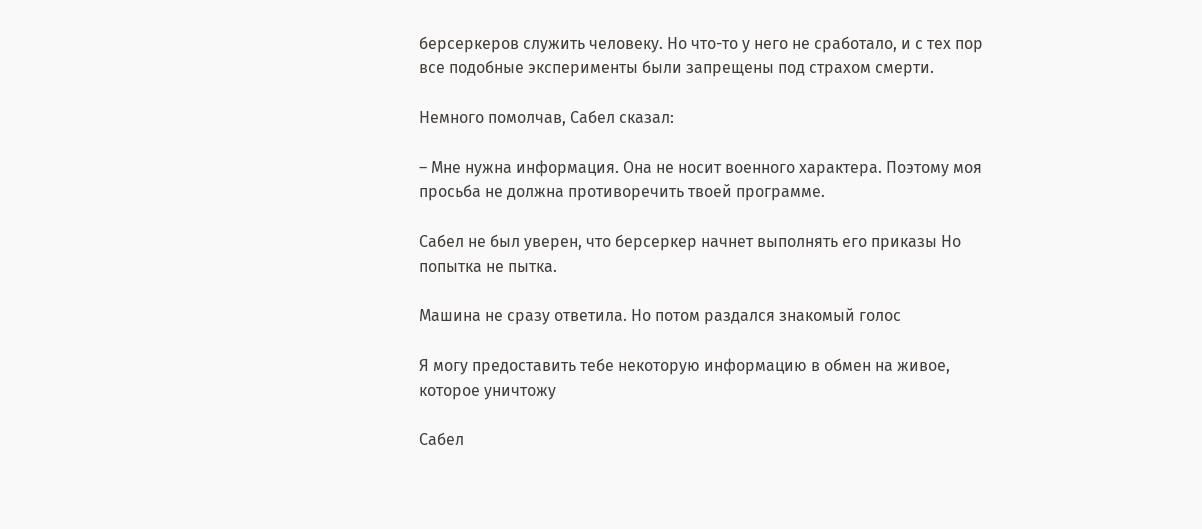берсеркеров служить человеку. Но что-то у него не сработало, и с тех пор все подобные эксперименты были запрещены под страхом смерти.

Немного помолчав, Сабел сказал:

– Мне нужна информация. Она не носит военного характера. Поэтому моя просьба не должна противоречить твоей программе.

Сабел не был уверен, что берсеркер начнет выполнять его приказы Но попытка не пытка.

Машина не сразу ответила. Но потом раздался знакомый голос

Я могу предоставить тебе некоторую информацию в обмен на живое, которое уничтожу

Сабел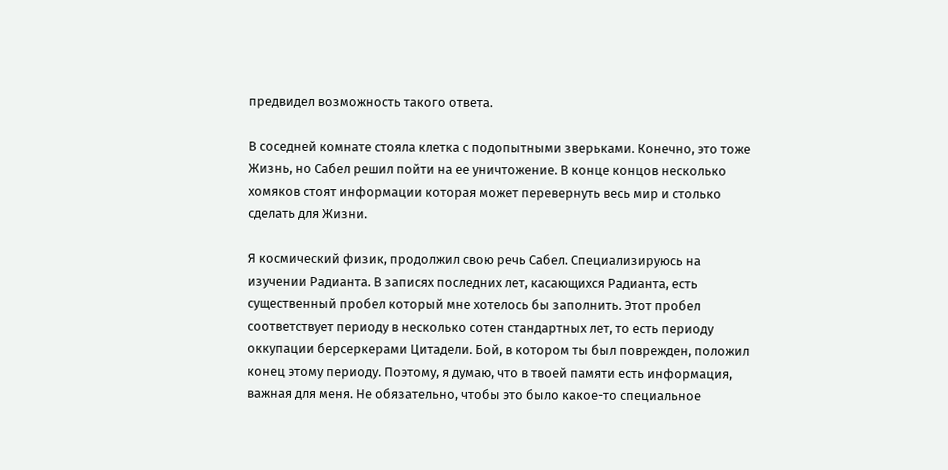предвидел возможность такого ответа.

В соседней комнате стояла клетка с подопытными зверьками. Конечно, это тоже Жизнь, но Сабел решил пойти на ее уничтожение. В конце концов несколько хомяков стоят информации которая может перевернуть весь мир и столько сделать для Жизни.

Я космический физик, продолжил свою речь Сабел. Специализируюсь на изучении Радианта. В записях последних лет, касающихся Радианта, есть существенный пробел который мне хотелось бы заполнить. Этот пробел соответствует периоду в несколько сотен стандартных лет, то есть периоду оккупации берсеркерами Цитадели. Бой, в котором ты был поврежден, положил конец этому периоду. Поэтому, я думаю, что в твоей памяти есть информация, важная для меня. Не обязательно, чтобы это было какое-то специальное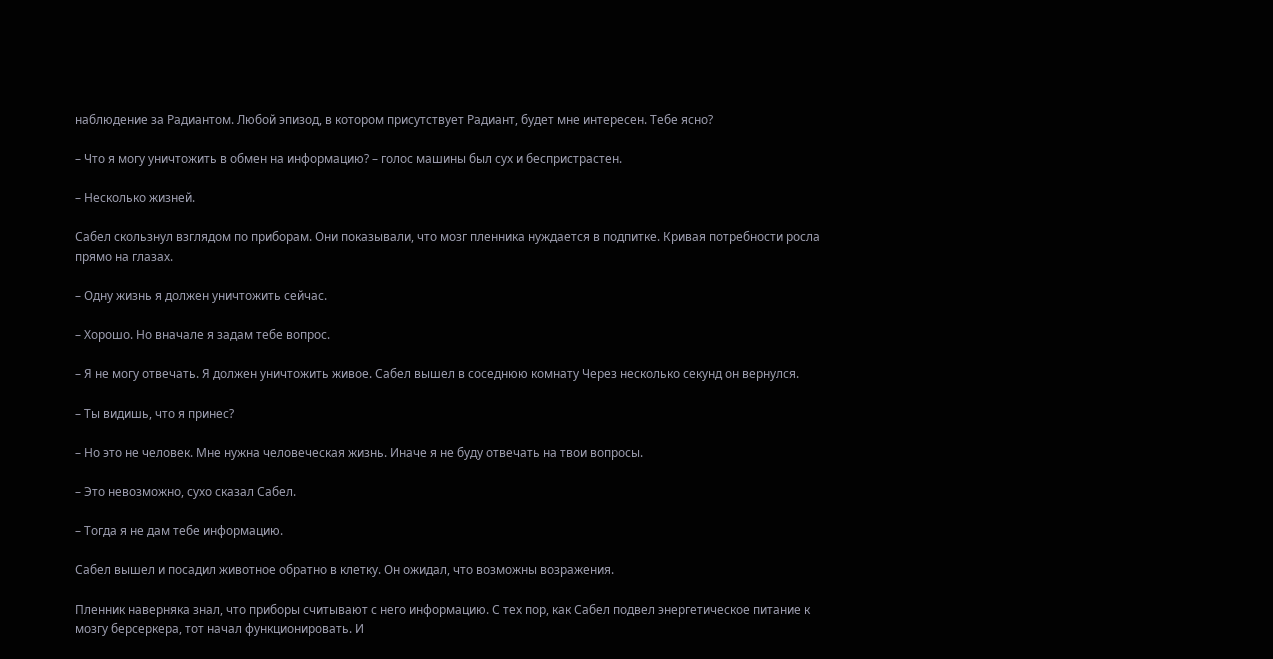наблюдение за Радиантом. Любой эпизод, в котором присутствует Радиант, будет мне интересен. Тебе ясно?

– Что я могу уничтожить в обмен на информацию? – голос машины был сух и беспристрастен.

– Несколько жизней.

Сабел скользнул взглядом по приборам. Они показывали, что мозг пленника нуждается в подпитке. Кривая потребности росла прямо на глазах.

– Одну жизнь я должен уничтожить сейчас.

– Хорошо. Но вначале я задам тебе вопрос.

– Я не могу отвечать. Я должен уничтожить живое. Сабел вышел в соседнюю комнату Через несколько секунд он вернулся.

– Ты видишь, что я принес?

– Но это не человек. Мне нужна человеческая жизнь. Иначе я не буду отвечать на твои вопросы.

– Это невозможно, сухо сказал Сабел.

– Тогда я не дам тебе информацию.

Сабел вышел и посадил животное обратно в клетку. Он ожидал, что возможны возражения.

Пленник наверняка знал, что приборы считывают с него информацию. С тех пор, как Сабел подвел энергетическое питание к мозгу берсеркера, тот начал функционировать. И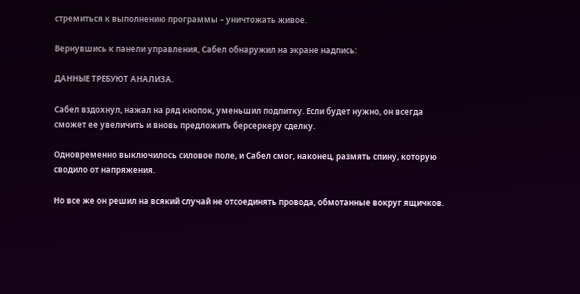стремиться к выполнению программы – уничтожать живое.

Вернувшись к панели управления, Сабел обнаружил на экране надпись:

ДАННЫЕ ТРЕБУЮТ АНАЛИЗА.

Сабел вздохнул, нажал на ряд кнопок, уменьшил подпитку. Если будет нужно, он всегда сможет ее увеличить и вновь предложить берсеркеру сделку.

Одновременно выключилось силовое поле, и Сабел смог, наконец, размять спину, которую сводило от напряжения.

Но все же он решил на всякий случай не отсоединять провода, обмотанные вокруг ящичков.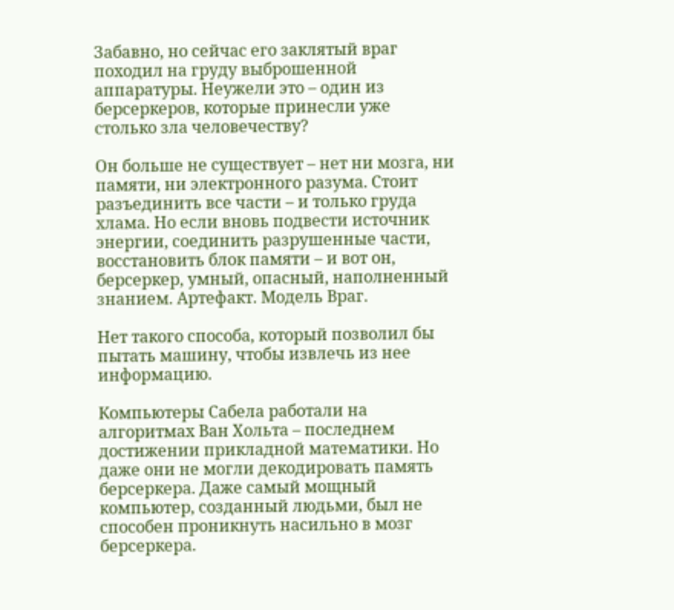Забавно, но сейчас его заклятый враг походил на груду выброшенной аппаратуры. Неужели это – один из берсеркеров, которые принесли уже столько зла человечеству?

Он больше не существует – нет ни мозга, ни памяти, ни электронного разума. Стоит разъединить все части – и только груда хлама. Но если вновь подвести источник энергии, соединить разрушенные части, восстановить блок памяти – и вот он, берсеркер, умный, опасный, наполненный знанием. Артефакт. Модель Враг.

Нет такого способа, который позволил бы пытать машину, чтобы извлечь из нее информацию.

Компьютеры Сабела работали на алгоритмах Ван Хольта – последнем достижении прикладной математики. Но даже они не могли декодировать память берсеркера. Даже самый мощный компьютер, созданный людьми, был не способен проникнуть насильно в мозг берсеркера.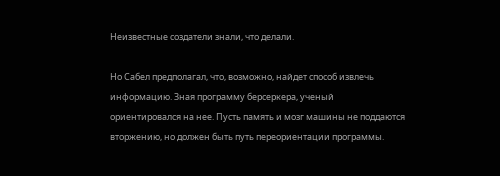Неизвестные создатели знали, что делали.

Но Сабел предполагал, что, возможно, найдет способ извлечь информацию. Зная программу берсеркера, ученый ориентировался на нее. Пусть память и мозг машины не поддаются вторжению, но должен быть путь переориентации программы.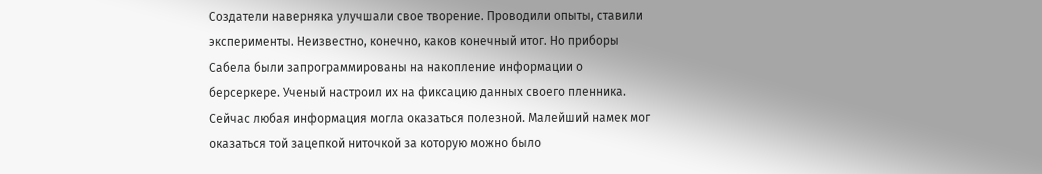Создатели наверняка улучшали свое творение. Проводили опыты, ставили эксперименты. Неизвестно, конечно, каков конечный итог. Но приборы Сабела были запрограммированы на накопление информации о берсеркере. Ученый настроил их на фиксацию данных своего пленника. Сейчас любая информация могла оказаться полезной. Малейший намек мог оказаться той зацепкой ниточкой за которую можно было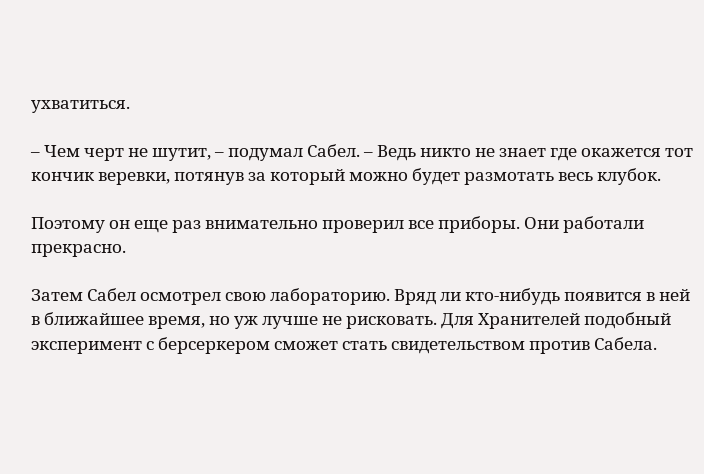ухватиться.

– Чем черт не шутит, – подумал Сабел. – Ведь никто не знает где окажется тот кончик веревки, потянув за который можно будет размотать весь клубок.

Поэтому он еще раз внимательно проверил все приборы. Они работали прекрасно.

Затем Сабел осмотрел свою лабораторию. Вряд ли кто-нибудь появится в ней в ближайшее время, но уж лучше не рисковать. Для Хранителей подобный эксперимент с берсеркером сможет стать свидетельством против Сабела.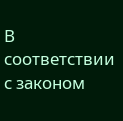В соответствии с законом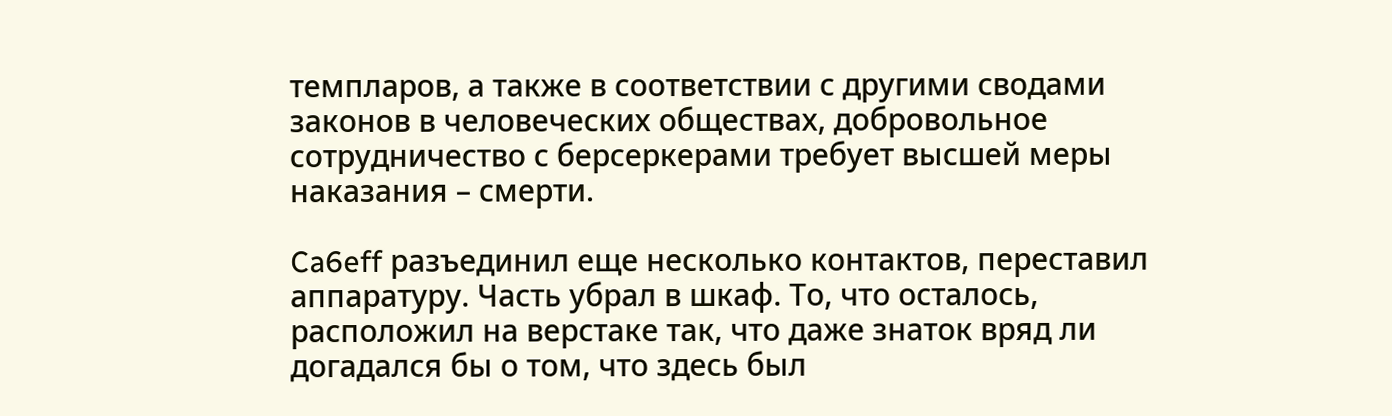темпларов, а также в соответствии с другими сводами законов в человеческих обществах, добровольное сотрудничество с берсеркерами требует высшей меры наказания – смерти.

Ca6eff разъединил еще несколько контактов, переставил аппаратуру. Часть убрал в шкаф. То, что осталось, расположил на верстаке так, что даже знаток вряд ли догадался бы о том, что здесь был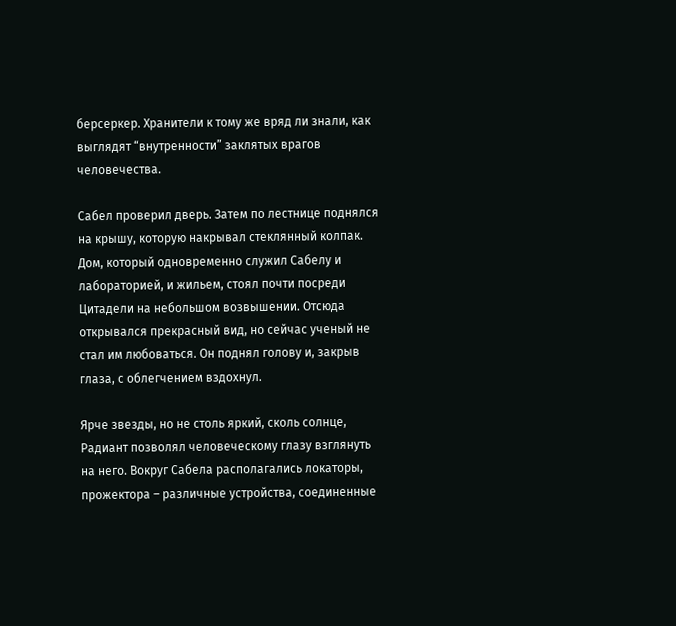берсеркер. Хранители к тому же вряд ли знали, как выглядят “внутренности” заклятых врагов человечества.

Сабел проверил дверь. Затем по лестнице поднялся на крышу, которую накрывал стеклянный колпак. Дом, который одновременно служил Сабелу и лабораторией, и жильем, стоял почти посреди Цитадели на небольшом возвышении. Отсюда открывался прекрасный вид, но сейчас ученый не стал им любоваться. Он поднял голову и, закрыв глаза, с облегчением вздохнул.

Ярче звезды, но не столь яркий, сколь солнце, Радиант позволял человеческому глазу взглянуть на него. Вокруг Сабела располагались локаторы, прожектора – различные устройства, соединенные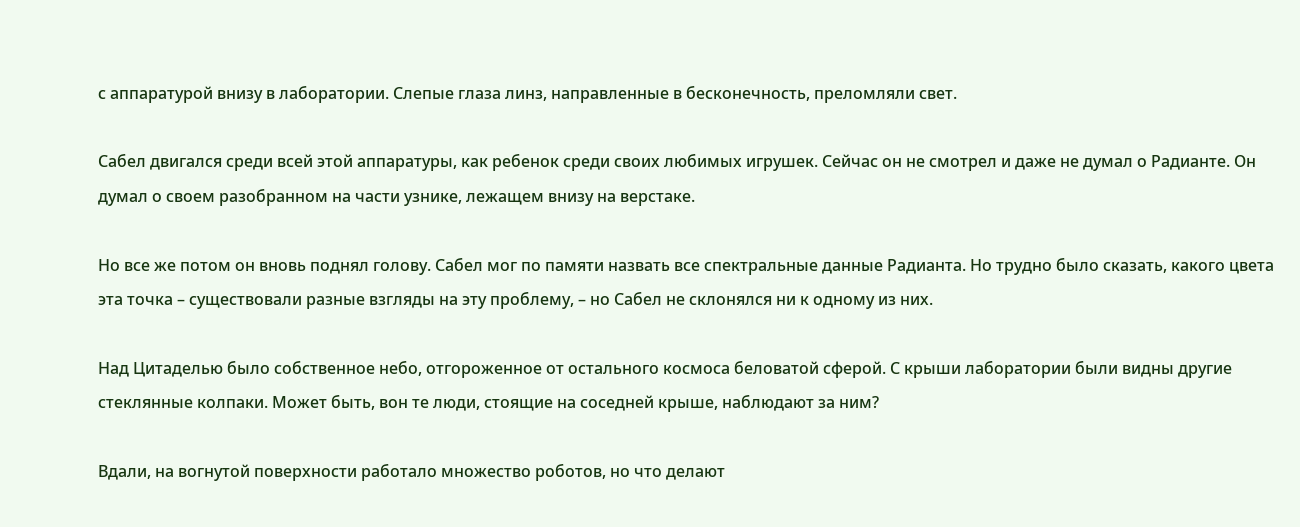с аппаратурой внизу в лаборатории. Слепые глаза линз, направленные в бесконечность, преломляли свет.

Сабел двигался среди всей этой аппаратуры, как ребенок среди своих любимых игрушек. Сейчас он не смотрел и даже не думал о Радианте. Он думал о своем разобранном на части узнике, лежащем внизу на верстаке.

Но все же потом он вновь поднял голову. Сабел мог по памяти назвать все спектральные данные Радианта. Но трудно было сказать, какого цвета эта точка – существовали разные взгляды на эту проблему, – но Сабел не склонялся ни к одному из них.

Над Цитаделью было собственное небо, отгороженное от остального космоса беловатой сферой. С крыши лаборатории были видны другие стеклянные колпаки. Может быть, вон те люди, стоящие на соседней крыше, наблюдают за ним?

Вдали, на вогнутой поверхности работало множество роботов, но что делают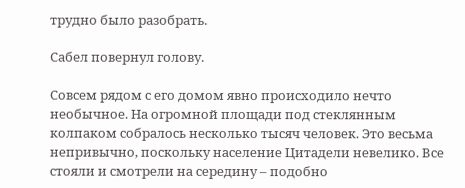трудно было разобрать.

Сабел повернул голову.

Совсем рядом с его домом явно происходило нечто необычное. На огромной площади под стеклянным колпаком собралось несколько тысяч человек. Это весьма непривычно, поскольку население Цитадели невелико. Все стояли и смотрели на середину – подобно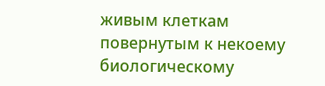живым клеткам повернутым к некоему биологическому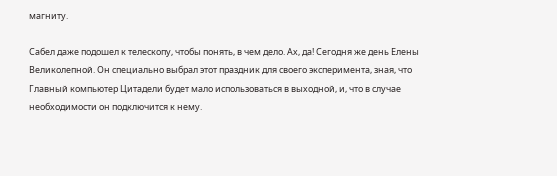магниту.

Сабел даже подошел к телескопу, чтобы понять, в чем дело. Ах, да! Сегодня же день Елены Великолепной. Он специально выбрал этот праздник для своего эксперимента, зная, что Главный компьютер Цитадели будет мало использоваться в выходной, и, что в случае необходимости он подключится к нему.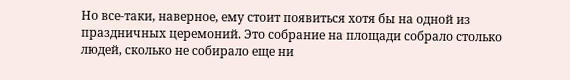Но все-таки, наверное, ему стоит появиться хотя бы на одной из праздничных церемоний. Это собрание на площади собрало столько людей, сколько не собирало еще ни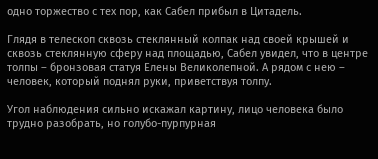одно торжество с тех пор, как Сабел прибыл в Цитадель.

Глядя в телескоп сквозь стеклянный колпак над своей крышей и сквозь стеклянную сферу над площадью, Сабел увидел, что в центре толпы – бронзовая статуя Елены Великолепной. А рядом с нею – человек, который поднял руки, приветствуя толпу.

Угол наблюдения сильно искажал картину, лицо человека было трудно разобрать, но голубо-пурпурная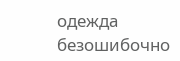одежда безошибочно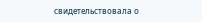свидетельствовала о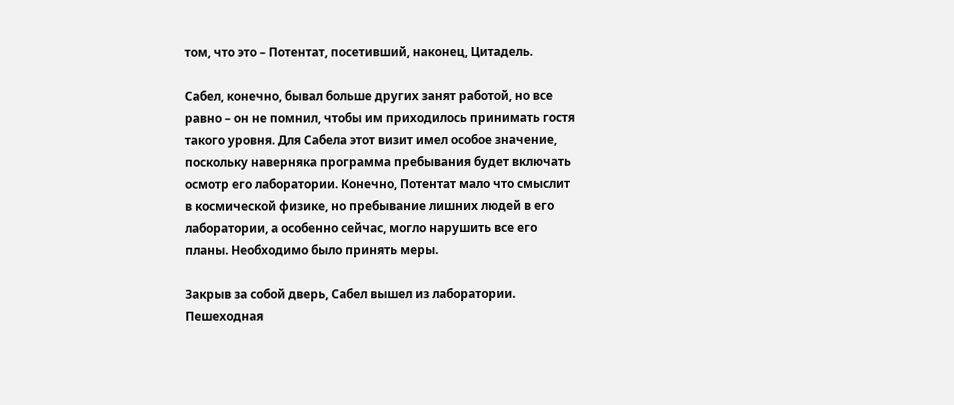том, что это – Потентат, посетивший, наконец, Цитадель.

Сабел, конечно, бывал больше других занят работой, но все равно – он не помнил, чтобы им приходилось принимать гостя такого уровня. Для Сабела этот визит имел особое значение, поскольку наверняка программа пребывания будет включать осмотр его лаборатории. Конечно, Потентат мало что смыслит в космической физике, но пребывание лишних людей в его лаборатории, а особенно сейчас, могло нарушить все его планы. Необходимо было принять меры.

Закрыв за собой дверь, Сабел вышел из лаборатории. Пешеходная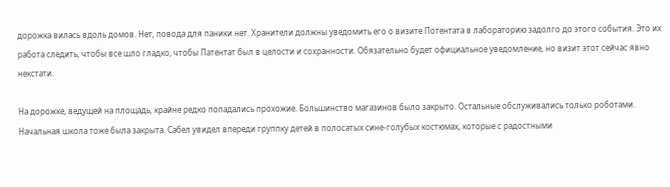дорожка вилась вдоль домов. Нет, повода для паники нет. Хранители должны уведомить его о визите Потентата в лабораторию задолго до этого события. Это их работа следить, чтобы все шло гладко, чтобы Патентат был в целости и сохранности. Обязательно будет официальное уведомление, но визит этот сейчас явно некстати.

На дорожке, ведущей на площадь, крайне редко попадались прохожие. Большинство магазинов было закрыто. Остальные обслуживались только роботами. Начальная школа тоже была закрыта. Сабел увидел впереди группку детей в полосатых сине-голубых костюмах, которые с радостными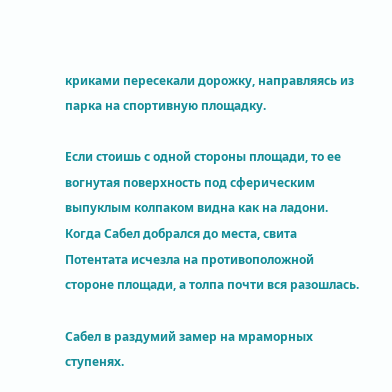криками пересекали дорожку, направляясь из парка на спортивную площадку.

Если стоишь с одной стороны площади, то ее вогнутая поверхность под сферическим выпуклым колпаком видна как на ладони. Когда Сабел добрался до места, свита Потентата исчезла на противоположной стороне площади, а толпа почти вся разошлась.

Сабел в раздумий замер на мраморных ступенях.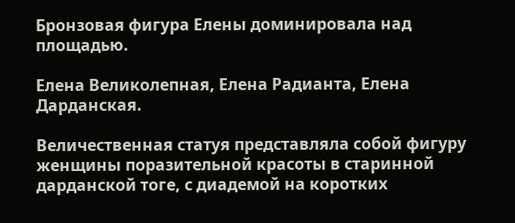Бронзовая фигура Елены доминировала над площадью.

Елена Великолепная, Елена Радианта, Елена Дарданская.

Величественная статуя представляла собой фигуру женщины поразительной красоты в старинной дарданской тоге, с диадемой на коротких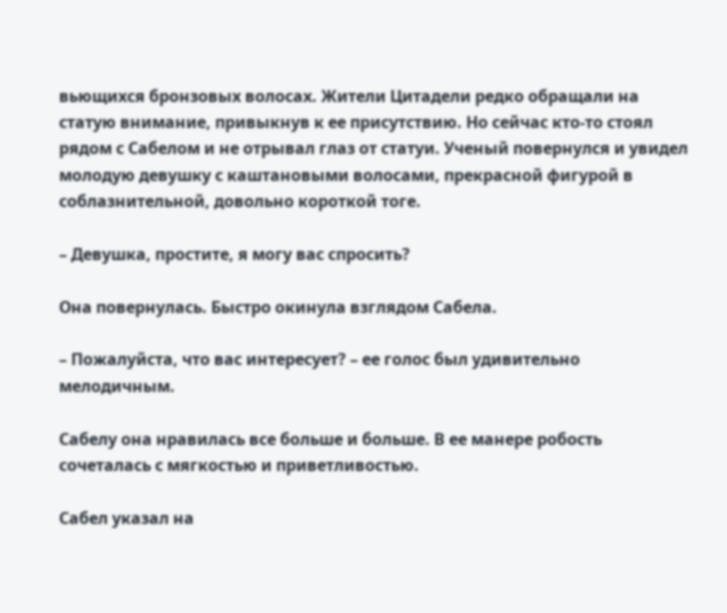вьющихся бронзовых волосах. Жители Цитадели редко обращали на статую внимание, привыкнув к ее присутствию. Но сейчас кто-то стоял рядом с Сабелом и не отрывал глаз от статуи. Ученый повернулся и увидел молодую девушку с каштановыми волосами, прекрасной фигурой в соблазнительной, довольно короткой тоге.

– Девушка, простите, я могу вас спросить?

Она повернулась. Быстро окинула взглядом Сабела.

– Пожалуйста, что вас интересует? – ее голос был удивительно мелодичным.

Сабелу она нравилась все больше и больше. В ее манере робость сочеталась с мягкостью и приветливостью.

Сабел указал на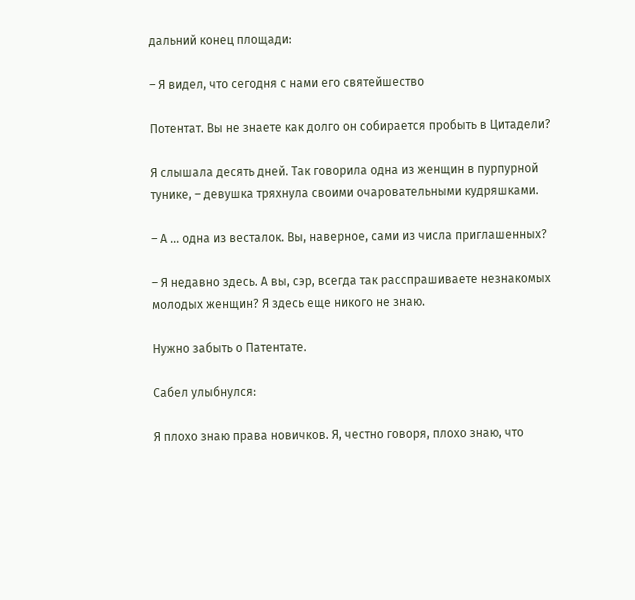дальний конец площади:

– Я видел, что сегодня с нами его святейшество

Потентат. Вы не знаете как долго он собирается пробыть в Цитадели?

Я слышала десять дней. Так говорила одна из женщин в пурпурной тунике, – девушка тряхнула своими очаровательными кудряшками.

– А ... одна из весталок. Вы, наверное, сами из числа приглашенных?

– Я недавно здесь. А вы, сэр, всегда так расспрашиваете незнакомых молодых женщин? Я здесь еще никого не знаю.

Нужно забыть о Патентате.

Сабел улыбнулся:

Я плохо знаю права новичков. Я, честно говоря, плохо знаю, что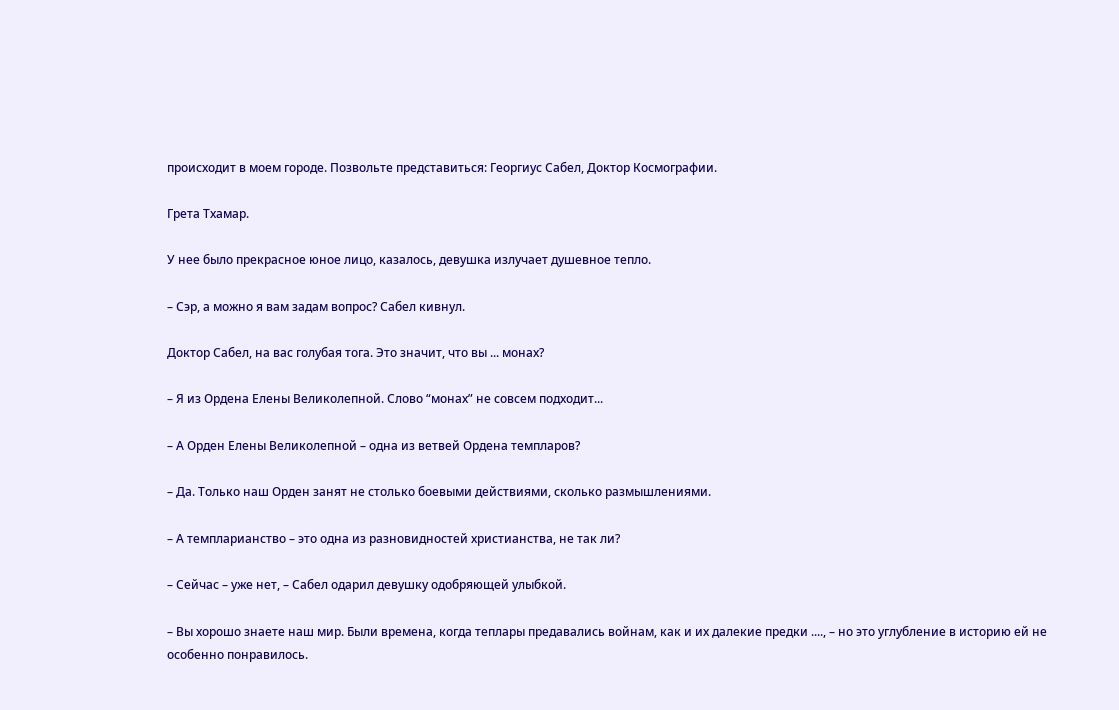происходит в моем городе. Позвольте представиться: Георгиус Сабел, Доктор Космографии.

Грета Тхамар.

У нее было прекрасное юное лицо, казалось, девушка излучает душевное тепло.

– Сэр, а можно я вам задам вопрос? Сабел кивнул.

Доктор Сабел, на вас голубая тога. Это значит, что вы ... монах?

– Я из Ордена Елены Великолепной. Слово “монах” не совсем подходит...

– А Орден Елены Великолепной – одна из ветвей Ордена темпларов?

– Да. Только наш Орден занят не столько боевыми действиями, сколько размышлениями.

– А темпларианство – это одна из разновидностей христианства, не так ли?

– Сейчас – уже нет, – Сабел одарил девушку одобряющей улыбкой.

– Вы хорошо знаете наш мир. Были времена, когда теплары предавались войнам, как и их далекие предки ...., – но это углубление в историю ей не особенно понравилось.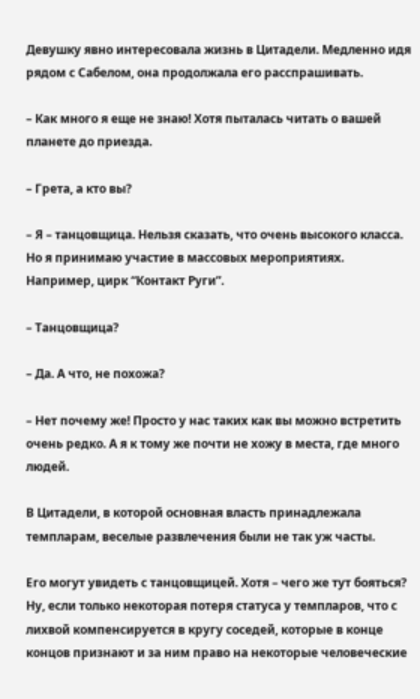Девушку явно интересовала жизнь в Цитадели. Медленно идя рядом с Сабелом, она продолжала его расспрашивать.

– Как много я еще не знаю! Хотя пыталась читать о вашей планете до приезда.

– Грета, а кто вы?

– Я – танцовщица. Нельзя сказать, что очень высокого класса. Но я принимаю участие в массовых мероприятиях. Например, цирк “Контакт Руги”.

– Танцовщица?

– Да. А что, не похожа?

– Нет почему же! Просто у нас таких как вы можно встретить очень редко. А я к тому же почти не хожу в места, где много людей.

В Цитадели, в которой основная власть принадлежала темпларам, веселые развлечения были не так уж часты.

Его могут увидеть с танцовщицей. Хотя – чего же тут бояться? Ну, если только некоторая потеря статуса у темпларов, что с лихвой компенсируется в кругу соседей, которые в конце концов признают и за ним право на некоторые человеческие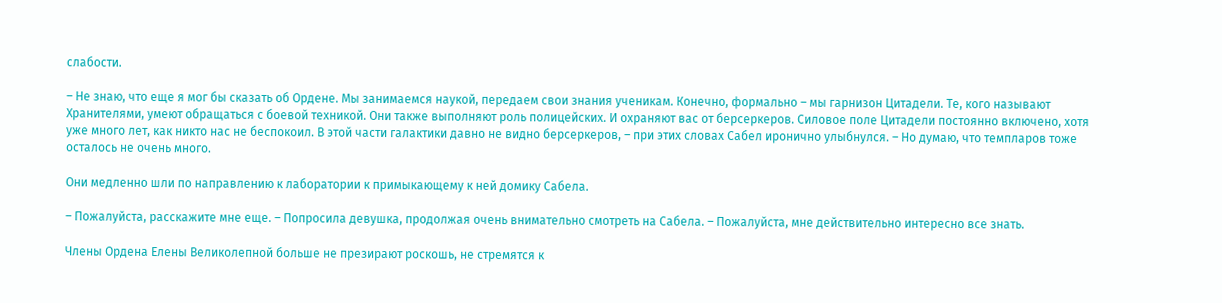слабости.

– Не знаю, что еще я мог бы сказать об Ордене. Мы занимаемся наукой, передаем свои знания ученикам. Конечно, формально – мы гарнизон Цитадели. Те, кого называют Хранителями, умеют обращаться с боевой техникой. Они также выполняют роль полицейских. И охраняют вас от берсеркеров. Силовое поле Цитадели постоянно включено, хотя уже много лет, как никто нас не беспокоил. В этой части галактики давно не видно берсеркеров, – при этих словах Сабел иронично улыбнулся. – Но думаю, что темпларов тоже осталось не очень много.

Они медленно шли по направлению к лаборатории к примыкающему к ней домику Сабела.

– Пожалуйста, расскажите мне еще. – Попросила девушка, продолжая очень внимательно смотреть на Сабела. – Пожалуйста, мне действительно интересно все знать.

Члены Ордена Елены Великолепной больше не презирают роскошь, не стремятся к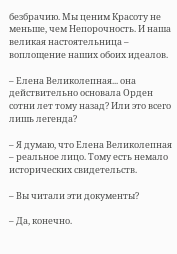безбрачию. Мы ценим Красоту не меньше, чем Непорочность. И наша великая настоятельница – воплощение наших обоих идеалов.

– Елена Великолепная... она действительно основала Орден сотни лет тому назад? Или это всего лишь легенда?

– Я думаю, что Елена Великолепная – реальное лицо. Тому есть немало исторических свидетельств.

– Вы читали эти документы?

– Да, конечно.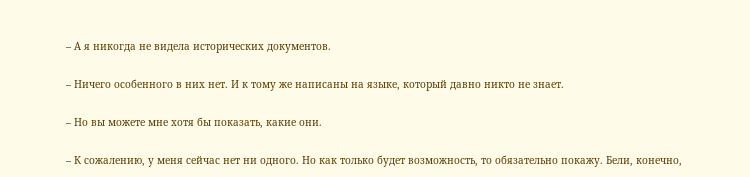– А я никогда не видела исторических документов.

– Ничего особенного в них нет. И к тому же написаны на языке, который давно никто не знает.

– Но вы можете мне хотя бы показать, какие они.

– К сожалению, у меня сейчас нет ни одного. Но как только будет возможность, то обязательно покажу. Бели, конечно,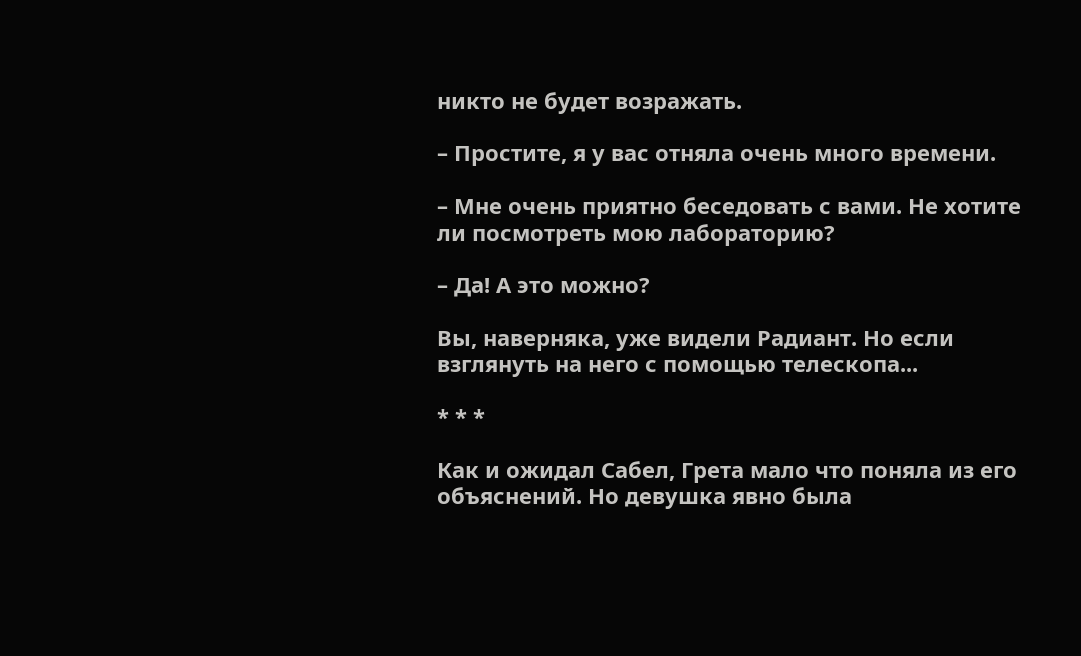никто не будет возражать.

– Простите, я у вас отняла очень много времени.

– Мне очень приятно беседовать с вами. Не хотите ли посмотреть мою лабораторию?

– Да! А это можно?

Вы, наверняка, уже видели Радиант. Но если взглянуть на него с помощью телескопа...

* * *

Как и ожидал Сабел, Грета мало что поняла из его объяснений. Но девушка явно была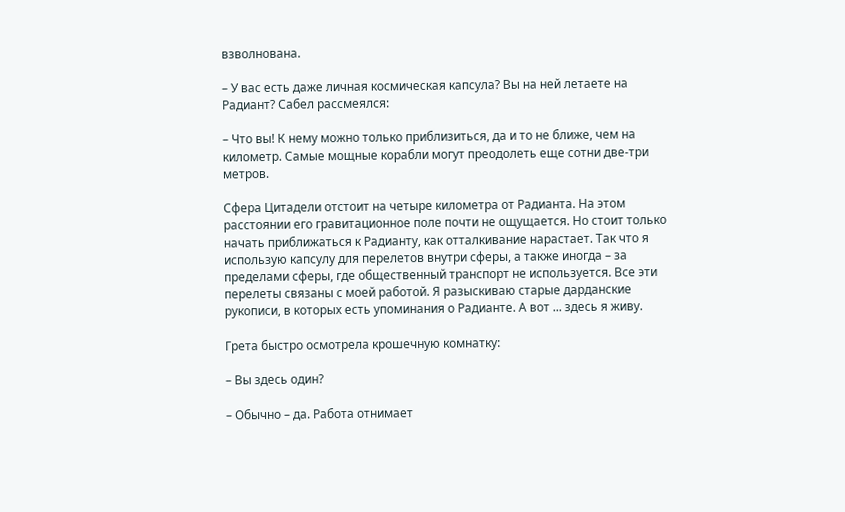взволнована.

– У вас есть даже личная космическая капсула? Вы на ней летаете на Радиант? Сабел рассмеялся:

– Что вы! К нему можно только приблизиться, да и то не ближе, чем на километр. Самые мощные корабли могут преодолеть еще сотни две-три метров.

Сфера Цитадели отстоит на четыре километра от Радианта. На этом расстоянии его гравитационное поле почти не ощущается. Но стоит только начать приближаться к Радианту, как отталкивание нарастает. Так что я использую капсулу для перелетов внутри сферы, а также иногда – за пределами сферы, где общественный транспорт не используется. Все эти перелеты связаны с моей работой. Я разыскиваю старые дарданские рукописи, в которых есть упоминания о Радианте. А вот ... здесь я живу.

Грета быстро осмотрела крошечную комнатку:

– Вы здесь один?

– Обычно – да. Работа отнимает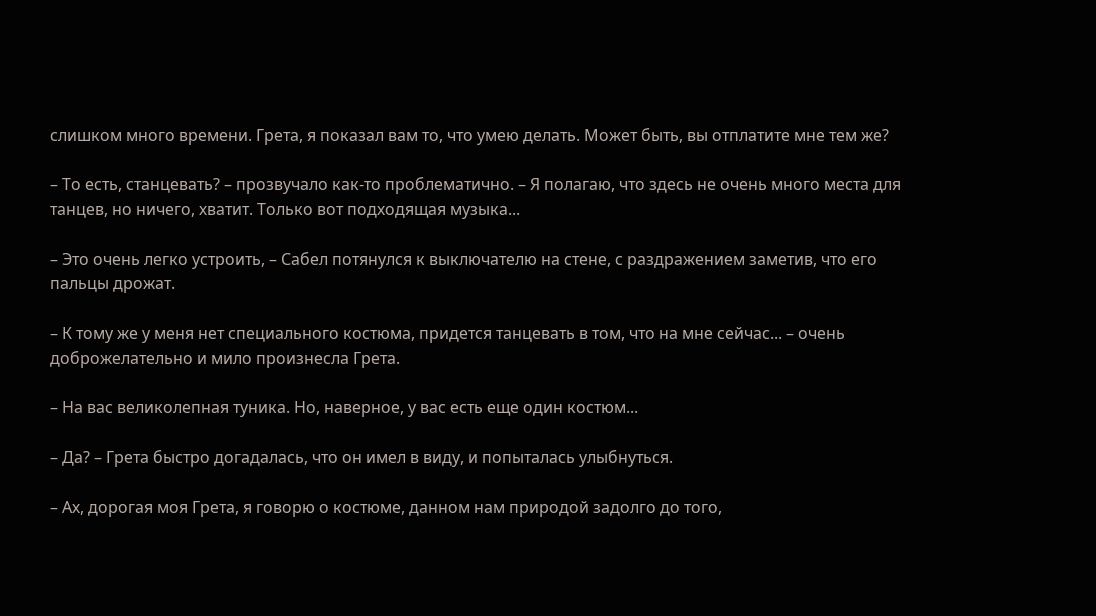слишком много времени. Грета, я показал вам то, что умею делать. Может быть, вы отплатите мне тем же?

– То есть, станцевать? – прозвучало как-то проблематично. – Я полагаю, что здесь не очень много места для танцев, но ничего, хватит. Только вот подходящая музыка...

– Это очень легко устроить, – Сабел потянулся к выключателю на стене, с раздражением заметив, что его пальцы дрожат.

– К тому же у меня нет специального костюма, придется танцевать в том, что на мне сейчас... – очень доброжелательно и мило произнесла Грета.

– На вас великолепная туника. Но, наверное, у вас есть еще один костюм...

– Да? – Грета быстро догадалась, что он имел в виду, и попыталась улыбнуться.

– Ах, дорогая моя Грета, я говорю о костюме, данном нам природой задолго до того,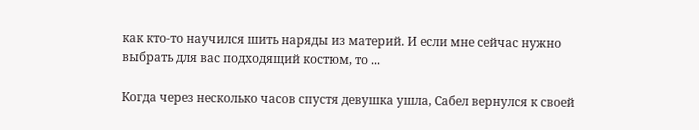как кто-то научился шить наряды из материй. И если мне сейчас нужно выбрать для вас подходящий костюм, то ...

Когда через несколько часов спустя девушка ушла, Сабел вернулся к своей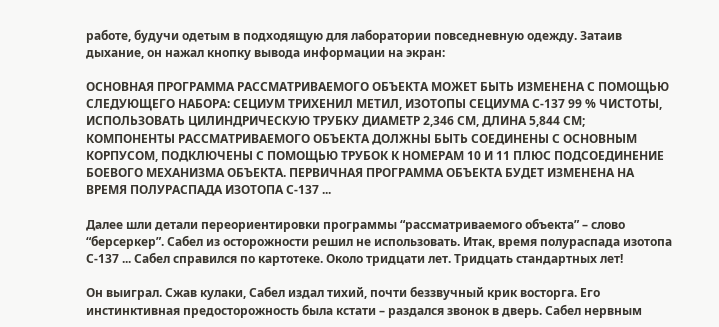работе, будучи одетым в подходящую для лаборатории повседневную одежду. Затаив дыхание, он нажал кнопку вывода информации на экран:

ОСНОВНАЯ ПРОГРАММА РАССМАТРИВАЕМОГО ОБЪЕКТА МОЖЕТ БЫТЬ ИЗМЕНЕНА С ПОМОЩЬЮ СЛЕДУЮЩЕГО НАБОРА: СЕЦИУМ ТРИХЕНИЛ МЕТИЛ, ИЗОТОПЫ СЕЦИУМА С-137 99 % ЧИСТОТЫ, ИСПОЛЬЗОВАТЬ ЦИЛИНДРИЧЕСКУЮ ТРУБКУ ДИАМЕТР 2,346 СМ, ДЛИНА 5,844 СМ; КОМПОНЕНТЫ РАССМАТРИВАЕМОГО ОБЪЕКТА ДОЛЖНЫ БЫТЬ СОЕДИНЕНЫ С ОСНОВНЫМ КОРПУСОМ, ПОДКЛЮЧЕНЫ С ПОМОЩЬЮ ТРУБОК К НОМЕРАМ 10 И 11 ПЛЮС ПОДСОЕДИНЕНИЕ БОЕВОГО МЕХАНИЗМА ОБЪЕКТА. ПЕРВИЧНАЯ ПРОГРАММА ОБЪЕКТА БУДЕТ ИЗМЕНЕНА НА ВРЕМЯ ПОЛУРАСПАДА ИЗОТОПА С-137 ...

Далее шли детали переориентировки программы “рассматриваемого объекта” – слово “берсеркер”. Сабел из осторожности решил не использовать. Итак, время полураспада изотопа С-137 ... Сабел справился по картотеке. Около тридцати лет. Тридцать стандартных лет!

Он выиграл. Сжав кулаки, Сабел издал тихий, почти беззвучный крик восторга. Его инстинктивная предосторожность была кстати – раздался звонок в дверь. Сабел нервным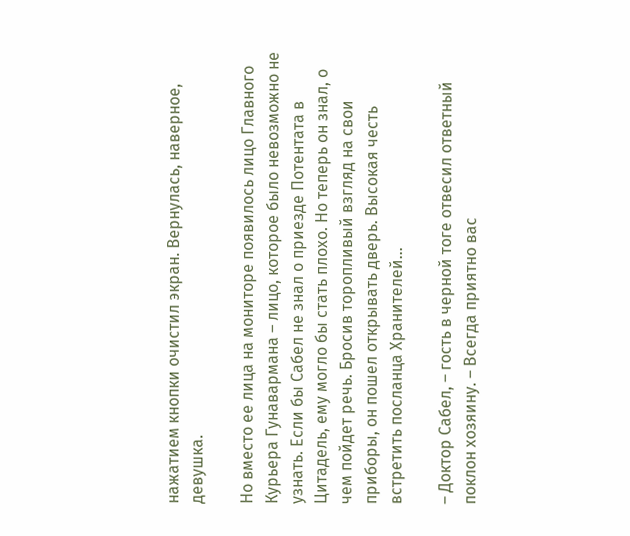нажатием кнопки очистил экран. Вернулась, наверное, девушка.

Но вместо ее лица на мониторе появилось лицо Главного Курьера Гунавармана – лицо, которое было невозможно не узнать. Если бы Сабел не знал о приезде Потентата в Цитадель, ему могло бы стать плохо. Но теперь он знал, о чем пойдет речь. Бросив торопливый взгляд на свои приборы, он пошел открывать дверь. Высокая честь встретить посланца Хранителей...

– Доктор Сабел, – гость в черной тоге отвесил ответный поклон хозяину. – Всегда приятно вас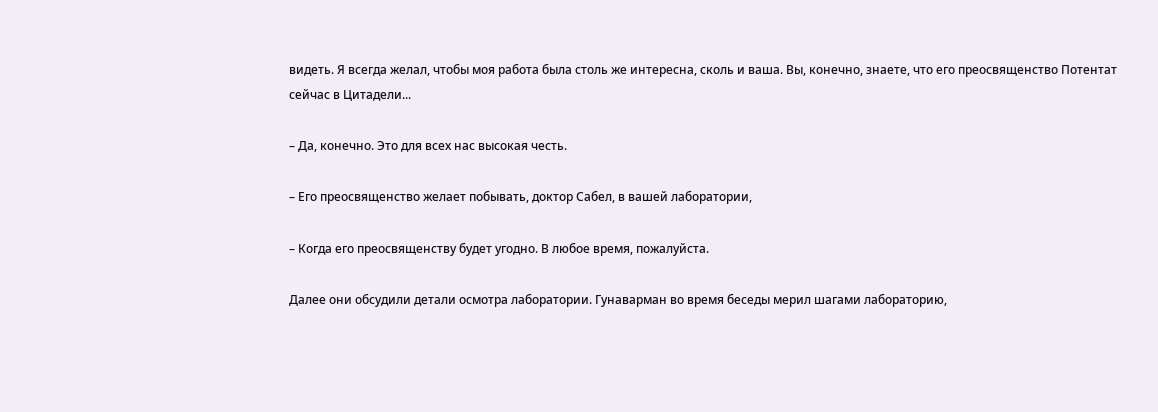видеть. Я всегда желал, чтобы моя работа была столь же интересна, сколь и ваша. Вы, конечно, знаете, что его преосвященство Потентат сейчас в Цитадели...

– Да, конечно. Это для всех нас высокая честь.

– Его преосвященство желает побывать, доктор Сабел, в вашей лаборатории,

– Когда его преосвященству будет угодно. В любое время, пожалуйста.

Далее они обсудили детали осмотра лаборатории. Гунаварман во время беседы мерил шагами лабораторию,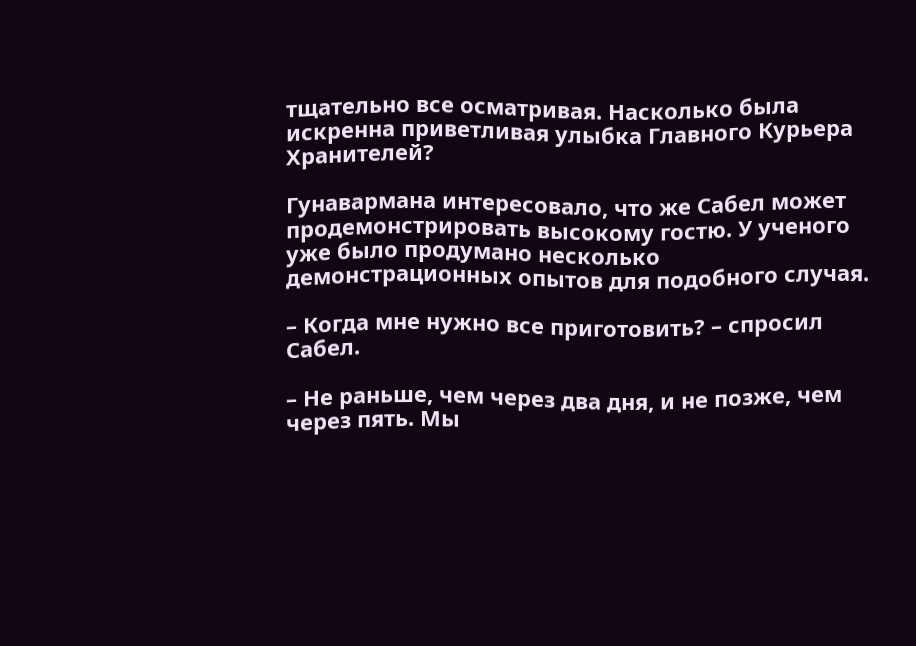тщательно все осматривая. Насколько была искренна приветливая улыбка Главного Курьера Хранителей?

Гунавармана интересовало, что же Сабел может продемонстрировать высокому гостю. У ученого уже было продумано несколько демонстрационных опытов для подобного случая.

– Когда мне нужно все приготовить? – спросил Сабел.

– Не раньше, чем через два дня, и не позже, чем через пять. Мы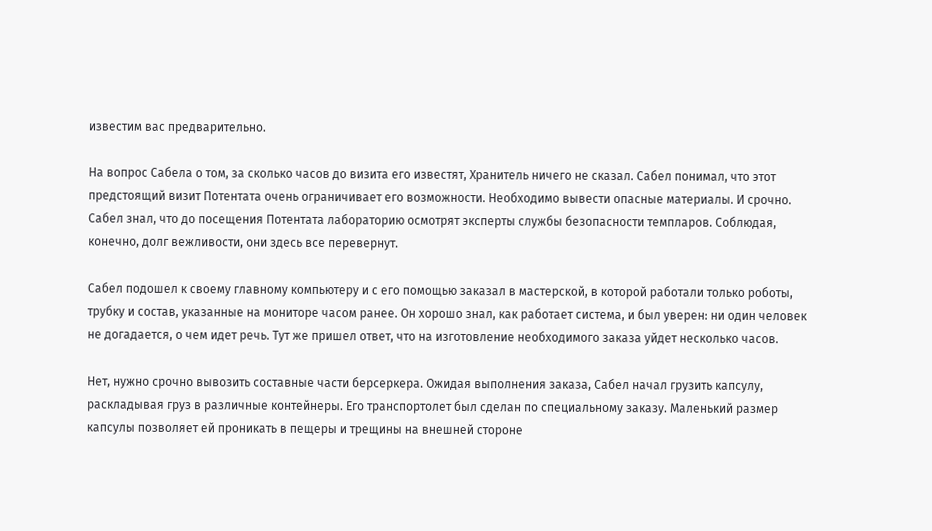известим вас предварительно.

На вопрос Сабела о том, за сколько часов до визита его известят, Хранитель ничего не сказал. Сабел понимал, что этот предстоящий визит Потентата очень ограничивает его возможности. Необходимо вывести опасные материалы. И срочно. Сабел знал, что до посещения Потентата лабораторию осмотрят эксперты службы безопасности темпларов. Соблюдая, конечно, долг вежливости, они здесь все перевернут.

Сабел подошел к своему главному компьютеру и с его помощью заказал в мастерской, в которой работали только роботы, трубку и состав, указанные на мониторе часом ранее. Он хорошо знал, как работает система, и был уверен: ни один человек не догадается, о чем идет речь. Тут же пришел ответ, что на изготовление необходимого заказа уйдет несколько часов.

Нет, нужно срочно вывозить составные части берсеркера. Ожидая выполнения заказа, Сабел начал грузить капсулу, раскладывая груз в различные контейнеры. Его транспортолет был сделан по специальному заказу. Маленький размер капсулы позволяет ей проникать в пещеры и трещины на внешней стороне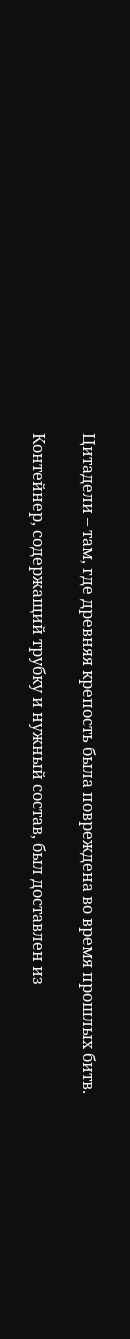Цитадели – там, где древняя крепость была повреждена во время прошлых битв.

Контейнер, содержащий трубку и нужный состав, был доставлен из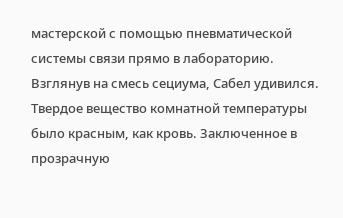мастерской с помощью пневматической системы связи прямо в лабораторию. Взглянув на смесь сециума, Сабел удивился. Твердое вещество комнатной температуры было красным, как кровь. Заключенное в прозрачную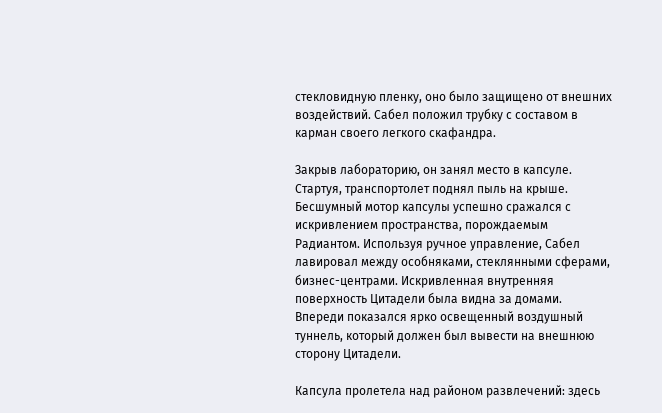стекловидную пленку, оно было защищено от внешних воздействий. Сабел положил трубку с составом в карман своего легкого скафандра.

Закрыв лабораторию, он занял место в капсуле. Стартуя, транспортолет поднял пыль на крыше. Бесшумный мотор капсулы успешно сражался с искривлением пространства, порождаемым Радиантом. Используя ручное управление, Сабел лавировал между особняками, стеклянными сферами, бизнес-центрами. Искривленная внутренняя поверхность Цитадели была видна за домами. Впереди показался ярко освещенный воздушный туннель, который должен был вывести на внешнюю сторону Цитадели.

Капсула пролетела над районом развлечений: здесь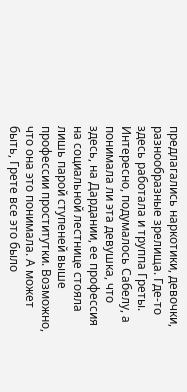предлагались наркотики, девочки, разнообразные зрелища. Где-то здесь работала и труппа Греты. Интересно, подумалось Сабелу, а понимала ли эта девушка, что здесь, на Дардании, ее профессия на социальной лестнице стояла лишь парой ступеней выше профессии проститутки. Возможно, что она это понимала. А может быть, Грете все это было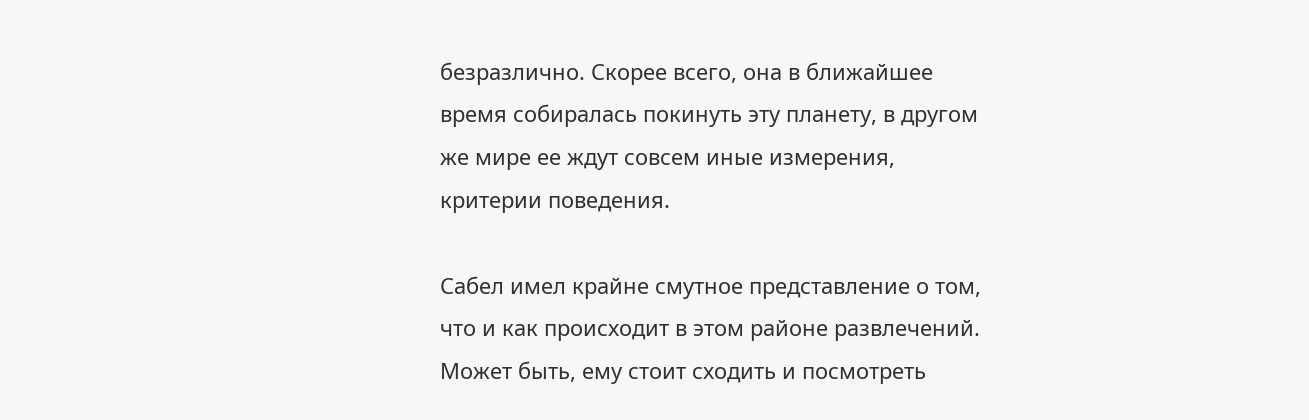безразлично. Скорее всего, она в ближайшее время собиралась покинуть эту планету, в другом же мире ее ждут совсем иные измерения, критерии поведения.

Сабел имел крайне смутное представление о том, что и как происходит в этом районе развлечений. Может быть, ему стоит сходить и посмотреть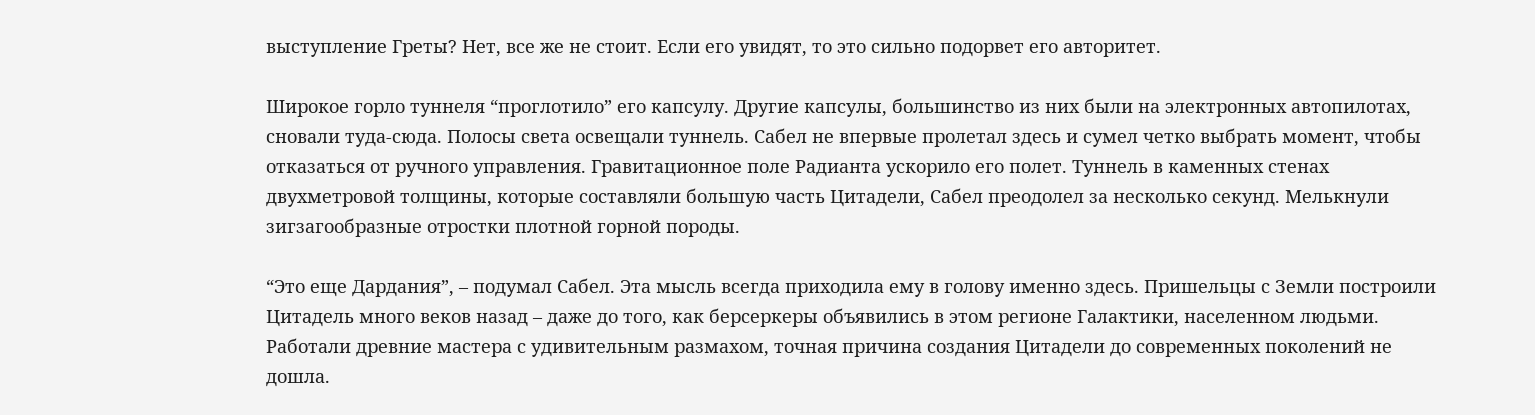выступление Греты? Нет, все же не стоит. Если его увидят, то это сильно подорвет его авторитет.

Широкое горло туннеля “проглотило” его капсулу. Другие капсулы, большинство из них были на электронных автопилотах, сновали туда-сюда. Полосы света освещали туннель. Сабел не впервые пролетал здесь и сумел четко выбрать момент, чтобы отказаться от ручного управления. Гравитационное поле Радианта ускорило его полет. Туннель в каменных стенах двухметровой толщины, которые составляли большую часть Цитадели, Сабел преодолел за несколько секунд. Мелькнули зигзагообразные отростки плотной горной породы.

“Это еще Дардания”, – подумал Сабел. Эта мысль всегда приходила ему в голову именно здесь. Пришельцы с Земли построили Цитадель много веков назад – даже до того, как берсеркеры объявились в этом регионе Галактики, населенном людьми. Работали древние мастера с удивительным размахом, точная причина создания Цитадели до современных поколений не дошла.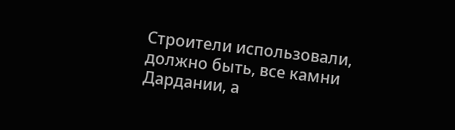Строители использовали, должно быть, все камни Дардании, а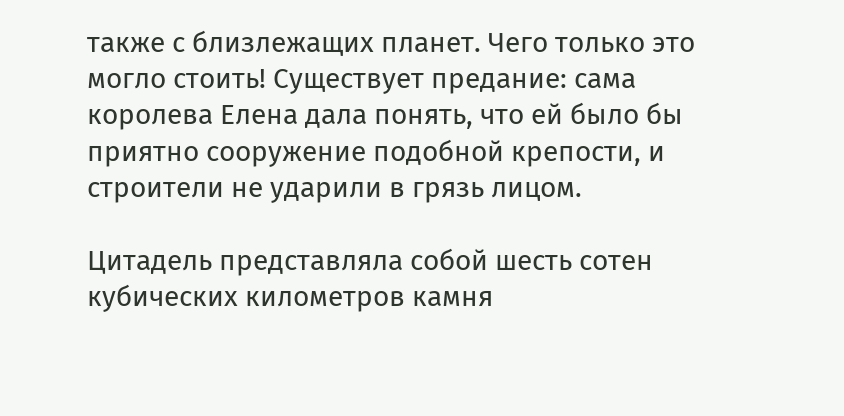также с близлежащих планет. Чего только это могло стоить! Существует предание: сама королева Елена дала понять, что ей было бы приятно сооружение подобной крепости, и строители не ударили в грязь лицом.

Цитадель представляла собой шесть сотен кубических километров камня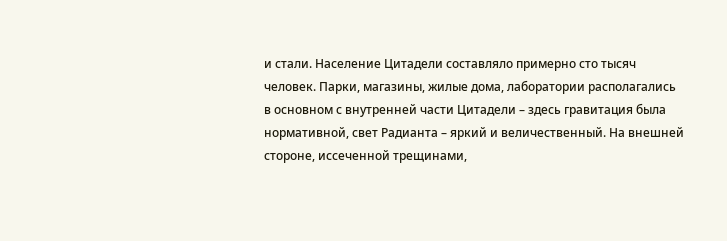и стали. Население Цитадели составляло примерно сто тысяч человек. Парки, магазины, жилые дома, лаборатории располагались в основном с внутренней части Цитадели – здесь гравитация была нормативной, свет Радианта – яркий и величественный. На внешней стороне, иссеченной трещинами,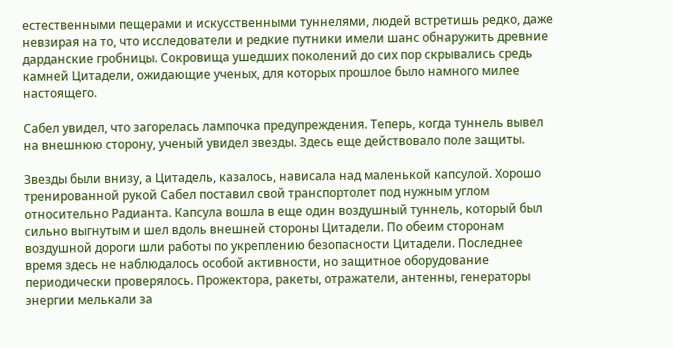естественными пещерами и искусственными туннелями, людей встретишь редко, даже невзирая на то, что исследователи и редкие путники имели шанс обнаружить древние дарданские гробницы. Сокровища ушедших поколений до сих пор скрывались средь камней Цитадели, ожидающие ученых, для которых прошлое было намного милее настоящего.

Сабел увидел, что загорелась лампочка предупреждения. Теперь, когда туннель вывел на внешнюю сторону, ученый увидел звезды. Здесь еще действовало поле защиты.

Звезды были внизу, а Цитадель, казалось, нависала над маленькой капсулой. Хорошо тренированной рукой Сабел поставил свой транспортолет под нужным углом относительно Радианта. Капсула вошла в еще один воздушный туннель, который был сильно выгнутым и шел вдоль внешней стороны Цитадели. По обеим сторонам воздушной дороги шли работы по укреплению безопасности Цитадели. Последнее время здесь не наблюдалось особой активности, но защитное оборудование периодически проверялось. Прожектора, ракеты, отражатели, антенны, генераторы энергии мелькали за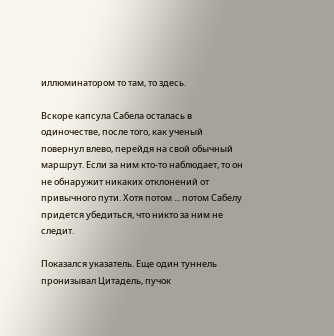иллюминатором то там, то здесь.

Вскоре капсула Сабела осталась в одиночестве, после того, как ученый повернул влево, перейдя на свой обычный маршрут. Если за ним кто-то наблюдает, то он не обнаружит никаких отклонений от привычного пути. Хотя потом ... потом Сабелу придется убедиться, что никто за ним не следит.

Показался указатель. Еще один туннель пронизывал Цитадель, пучок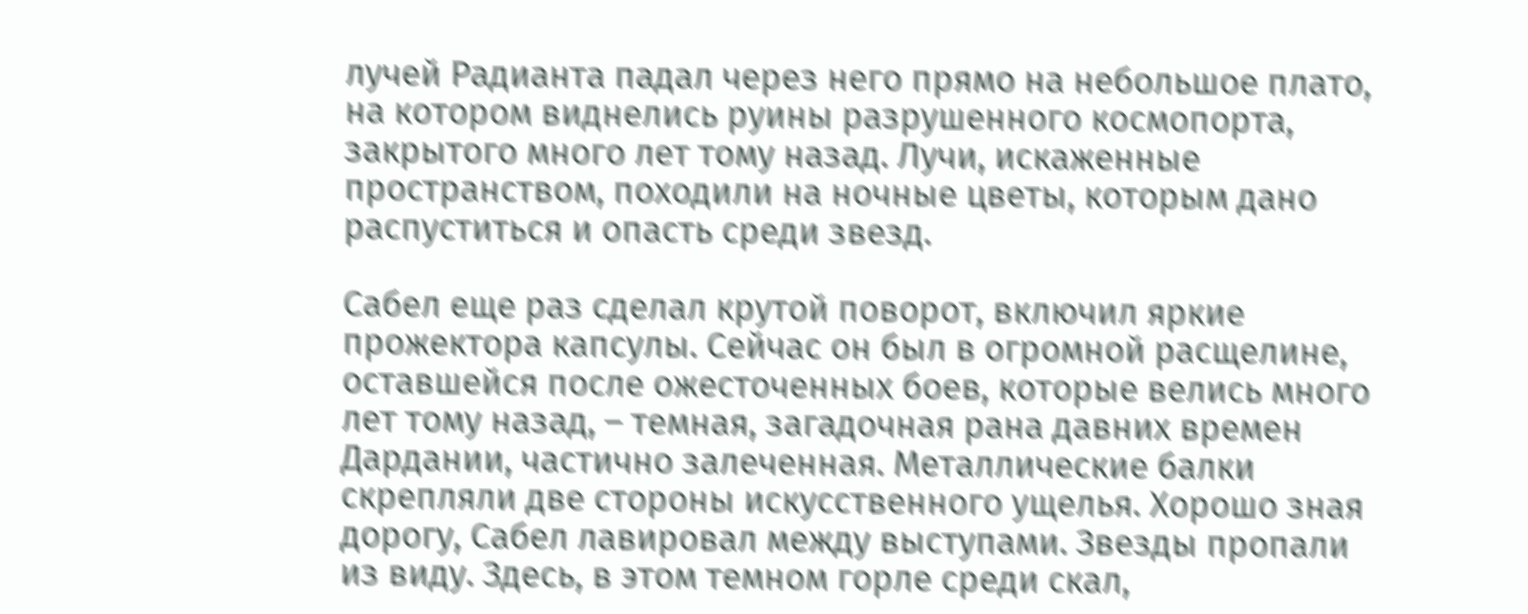лучей Радианта падал через него прямо на небольшое плато, на котором виднелись руины разрушенного космопорта, закрытого много лет тому назад. Лучи, искаженные пространством, походили на ночные цветы, которым дано распуститься и опасть среди звезд.

Сабел еще раз сделал крутой поворот, включил яркие прожектора капсулы. Сейчас он был в огромной расщелине, оставшейся после ожесточенных боев, которые велись много лет тому назад, – темная, загадочная рана давних времен Дардании, частично залеченная. Металлические балки скрепляли две стороны искусственного ущелья. Хорошо зная дорогу, Сабел лавировал между выступами. Звезды пропали из виду. Здесь, в этом темном горле среди скал,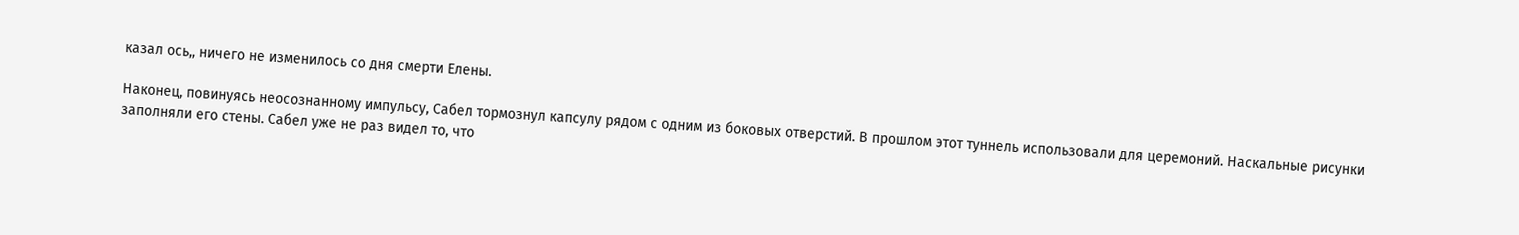казал ось,, ничего не изменилось со дня смерти Елены.

Наконец, повинуясь неосознанному импульсу, Сабел тормознул капсулу рядом с одним из боковых отверстий. В прошлом этот туннель использовали для церемоний. Наскальные рисунки заполняли его стены. Сабел уже не раз видел то, что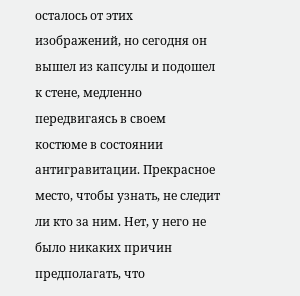осталось от этих изображений, но сегодня он вышел из капсулы и подошел к стене, медленно передвигаясь в своем костюме в состоянии антигравитации. Прекрасное место, чтобы узнать, не следит ли кто за ним. Нет, у него не было никаких причин предполагать, что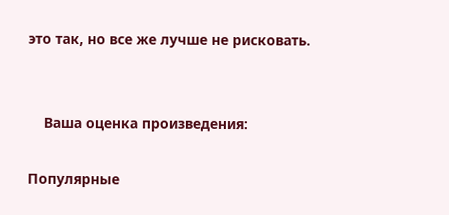это так, но все же лучше не рисковать.


    Ваша оценка произведения:

Популярные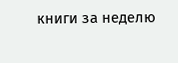книги за неделю